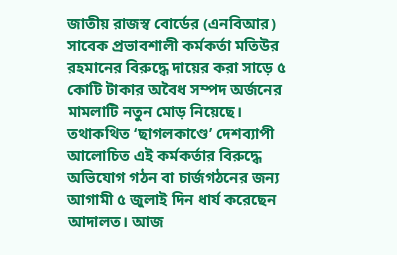জাতীয় রাজস্ব বোর্ডের (এনবিআর) সাবেক প্রভাবশালী কর্মকর্তা মতিউর রহমানের বিরুদ্ধে দায়ের করা সাড়ে ৫ কোটি টাকার অবৈধ সম্পদ অর্জনের মামলাটি নতুন মোড় নিয়েছে। তথাকথিত ‘ছাগলকাণ্ডে’ দেশব্যাপী আলোচিত এই কর্মকর্তার বিরুদ্ধে অভিযোগ গঠন বা চার্জগঠনের জন্য আগামী ৫ জুলাই দিন ধার্য করেছেন আদালত। আজ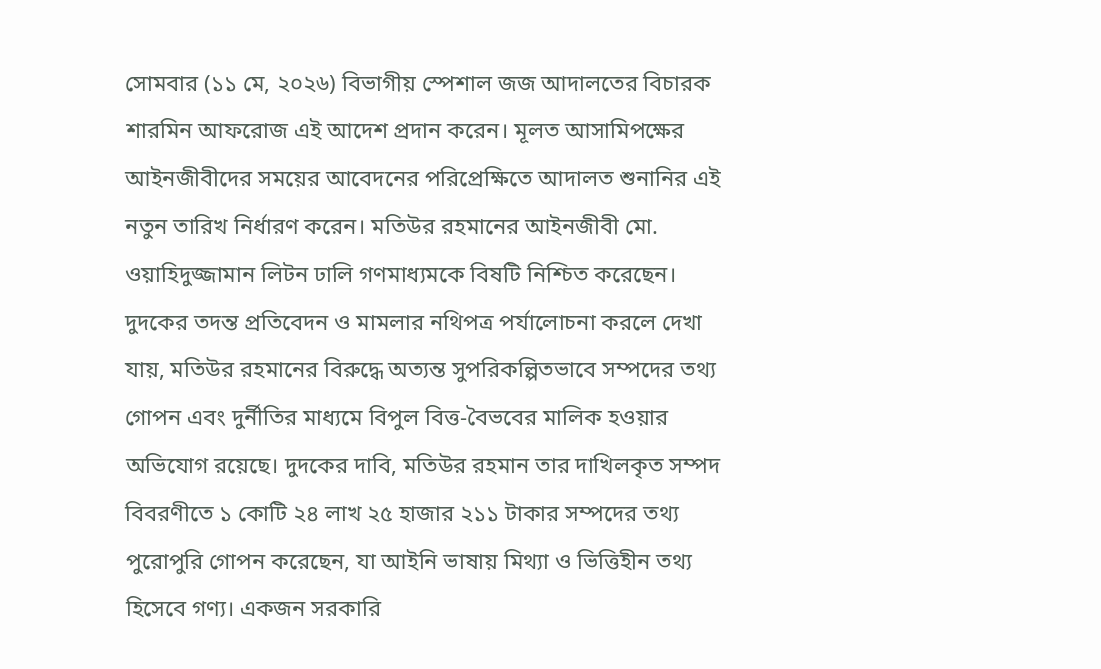সোমবার (১১ মে, ২০২৬) বিভাগীয় স্পেশাল জজ আদালতের বিচারক শারমিন আফরোজ এই আদেশ প্রদান করেন। মূলত আসামিপক্ষের আইনজীবীদের সময়ের আবেদনের পরিপ্রেক্ষিতে আদালত শুনানির এই নতুন তারিখ নির্ধারণ করেন। মতিউর রহমানের আইনজীবী মো. ওয়াহিদুজ্জামান লিটন ঢালি গণমাধ্যমকে বিষটি নিশ্চিত করেছেন।
দুদকের তদন্ত প্রতিবেদন ও মামলার নথিপত্র পর্যালোচনা করলে দেখা যায়, মতিউর রহমানের বিরুদ্ধে অত্যন্ত সুপরিকল্পিতভাবে সম্পদের তথ্য গোপন এবং দুর্নীতির মাধ্যমে বিপুল বিত্ত-বৈভবের মালিক হওয়ার অভিযোগ রয়েছে। দুদকের দাবি, মতিউর রহমান তার দাখিলকৃত সম্পদ বিবরণীতে ১ কোটি ২৪ লাখ ২৫ হাজার ২১১ টাকার সম্পদের তথ্য পুরোপুরি গোপন করেছেন, যা আইনি ভাষায় মিথ্যা ও ভিত্তিহীন তথ্য হিসেবে গণ্য। একজন সরকারি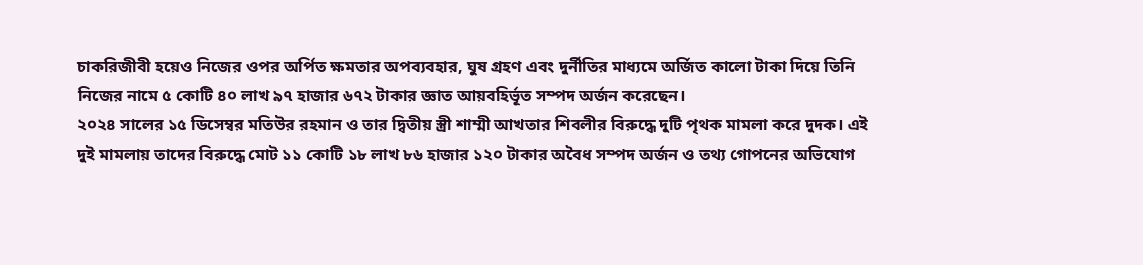চাকরিজীবী হয়েও নিজের ওপর অর্পিত ক্ষমতার অপব্যবহার, ঘুষ গ্রহণ এবং দুর্নীতির মাধ্যমে অর্জিত কালো টাকা দিয়ে তিনি নিজের নামে ৫ কোটি ৪০ লাখ ৯৭ হাজার ৬৭২ টাকার জ্ঞাত আয়বহির্ভূত সম্পদ অর্জন করেছেন।
২০২৪ সালের ১৫ ডিসেম্বর মতিউর রহমান ও তার দ্বিতীয় স্ত্রী শাম্মী আখতার শিবলীর বিরুদ্ধে দুটি পৃথক মামলা করে দুদক। এই দুই মামলায় তাদের বিরুদ্ধে মোট ১১ কোটি ১৮ লাখ ৮৬ হাজার ১২০ টাকার অবৈধ সম্পদ অর্জন ও তথ্য গোপনের অভিযোগ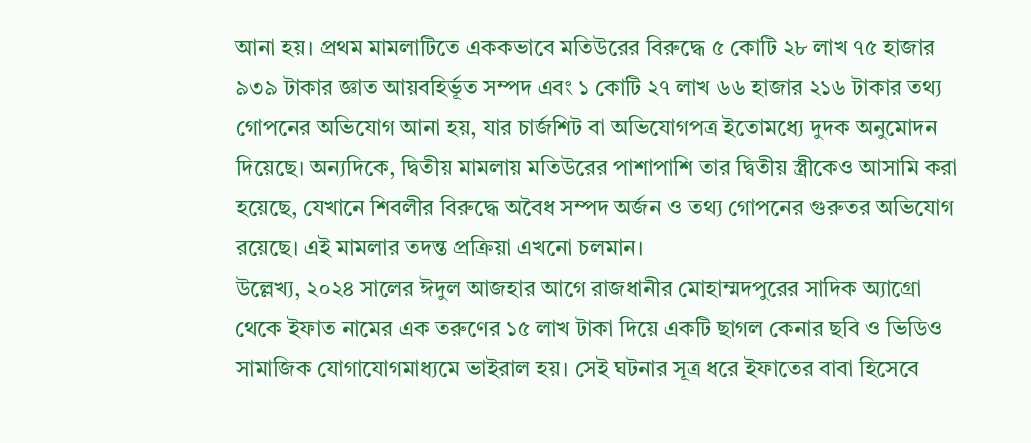আনা হয়। প্রথম মামলাটিতে এককভাবে মতিউরের বিরুদ্ধে ৫ কোটি ২৮ লাখ ৭৫ হাজার ৯৩৯ টাকার জ্ঞাত আয়বহির্ভূত সম্পদ এবং ১ কোটি ২৭ লাখ ৬৬ হাজার ২১৬ টাকার তথ্য গোপনের অভিযোগ আনা হয়, যার চার্জশিট বা অভিযোগপত্র ইতোমধ্যে দুদক অনুমোদন দিয়েছে। অন্যদিকে, দ্বিতীয় মামলায় মতিউরের পাশাপাশি তার দ্বিতীয় স্ত্রীকেও আসামি করা হয়েছে, যেখানে শিবলীর বিরুদ্ধে অবৈধ সম্পদ অর্জন ও তথ্য গোপনের গুরুতর অভিযোগ রয়েছে। এই মামলার তদন্ত প্রক্রিয়া এখনো চলমান।
উল্লেখ্য, ২০২৪ সালের ঈদুল আজহার আগে রাজধানীর মোহাম্মদপুরের সাদিক অ্যাগ্রো থেকে ইফাত নামের এক তরুণের ১৫ লাখ টাকা দিয়ে একটি ছাগল কেনার ছবি ও ভিডিও সামাজিক যোগাযোগমাধ্যমে ভাইরাল হয়। সেই ঘটনার সূত্র ধরে ইফাতের বাবা হিসেবে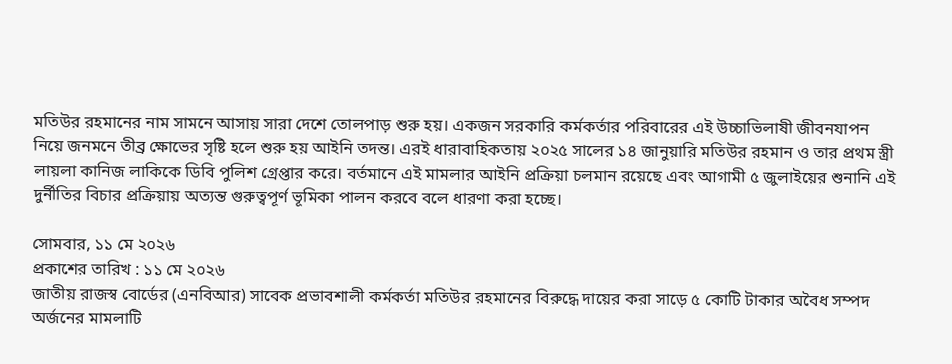মতিউর রহমানের নাম সামনে আসায় সারা দেশে তোলপাড় শুরু হয়। একজন সরকারি কর্মকর্তার পরিবারের এই উচ্চাভিলাষী জীবনযাপন নিয়ে জনমনে তীব্র ক্ষোভের সৃষ্টি হলে শুরু হয় আইনি তদন্ত। এরই ধারাবাহিকতায় ২০২৫ সালের ১৪ জানুয়ারি মতিউর রহমান ও তার প্রথম স্ত্রী লায়লা কানিজ লাকিকে ডিবি পুলিশ গ্রেপ্তার করে। বর্তমানে এই মামলার আইনি প্রক্রিয়া চলমান রয়েছে এবং আগামী ৫ জুলাইয়ের শুনানি এই দুর্নীতির বিচার প্রক্রিয়ায় অত্যন্ত গুরুত্বপূর্ণ ভূমিকা পালন করবে বলে ধারণা করা হচ্ছে।

সোমবার, ১১ মে ২০২৬
প্রকাশের তারিখ : ১১ মে ২০২৬
জাতীয় রাজস্ব বোর্ডের (এনবিআর) সাবেক প্রভাবশালী কর্মকর্তা মতিউর রহমানের বিরুদ্ধে দায়ের করা সাড়ে ৫ কোটি টাকার অবৈধ সম্পদ অর্জনের মামলাটি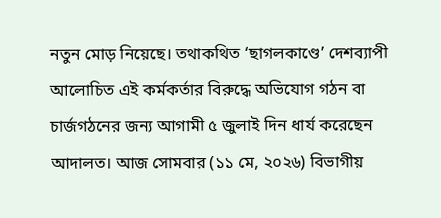নতুন মোড় নিয়েছে। তথাকথিত ‘ছাগলকাণ্ডে’ দেশব্যাপী আলোচিত এই কর্মকর্তার বিরুদ্ধে অভিযোগ গঠন বা চার্জগঠনের জন্য আগামী ৫ জুলাই দিন ধার্য করেছেন আদালত। আজ সোমবার (১১ মে, ২০২৬) বিভাগীয়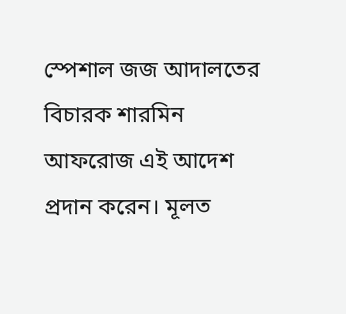স্পেশাল জজ আদালতের বিচারক শারমিন আফরোজ এই আদেশ প্রদান করেন। মূলত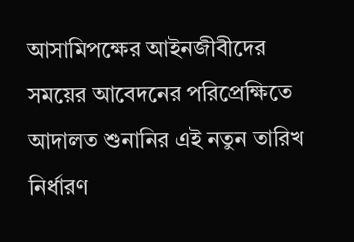আসামিপক্ষের আইনজীবীদের সময়ের আবেদনের পরিপ্রেক্ষিতে আদালত শুনানির এই নতুন তারিখ নির্ধারণ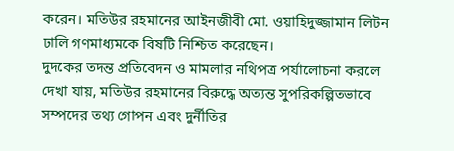করেন। মতিউর রহমানের আইনজীবী মো. ওয়াহিদুজ্জামান লিটন ঢালি গণমাধ্যমকে বিষটি নিশ্চিত করেছেন।
দুদকের তদন্ত প্রতিবেদন ও মামলার নথিপত্র পর্যালোচনা করলে দেখা যায়, মতিউর রহমানের বিরুদ্ধে অত্যন্ত সুপরিকল্পিতভাবে সম্পদের তথ্য গোপন এবং দুর্নীতির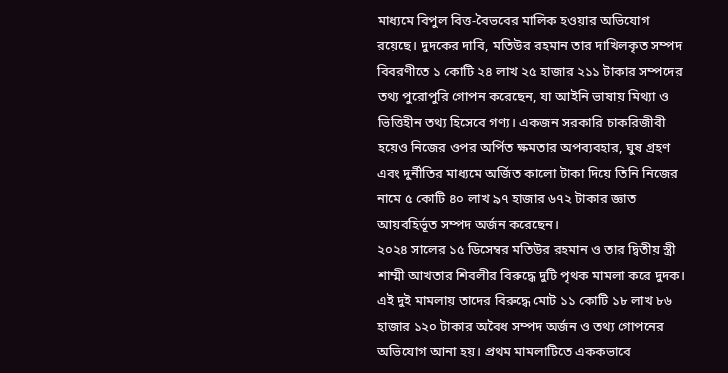মাধ্যমে বিপুল বিত্ত-বৈভবের মালিক হওয়ার অভিযোগ রয়েছে। দুদকের দাবি, মতিউর রহমান তার দাখিলকৃত সম্পদ বিবরণীতে ১ কোটি ২৪ লাখ ২৫ হাজার ২১১ টাকার সম্পদের তথ্য পুরোপুরি গোপন করেছেন, যা আইনি ভাষায় মিথ্যা ও ভিত্তিহীন তথ্য হিসেবে গণ্য। একজন সরকারি চাকরিজীবী হয়েও নিজের ওপর অর্পিত ক্ষমতার অপব্যবহার, ঘুষ গ্রহণ এবং দুর্নীতির মাধ্যমে অর্জিত কালো টাকা দিয়ে তিনি নিজের নামে ৫ কোটি ৪০ লাখ ৯৭ হাজার ৬৭২ টাকার জ্ঞাত আয়বহির্ভূত সম্পদ অর্জন করেছেন।
২০২৪ সালের ১৫ ডিসেম্বর মতিউর রহমান ও তার দ্বিতীয় স্ত্রী শাম্মী আখতার শিবলীর বিরুদ্ধে দুটি পৃথক মামলা করে দুদক। এই দুই মামলায় তাদের বিরুদ্ধে মোট ১১ কোটি ১৮ লাখ ৮৬ হাজার ১২০ টাকার অবৈধ সম্পদ অর্জন ও তথ্য গোপনের অভিযোগ আনা হয়। প্রথম মামলাটিতে এককভাবে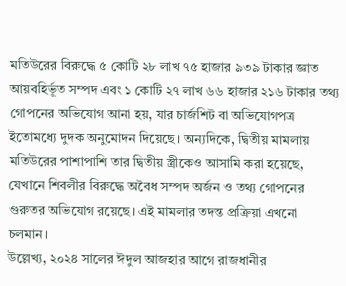মতিউরের বিরুদ্ধে ৫ কোটি ২৮ লাখ ৭৫ হাজার ৯৩৯ টাকার জ্ঞাত আয়বহির্ভূত সম্পদ এবং ১ কোটি ২৭ লাখ ৬৬ হাজার ২১৬ টাকার তথ্য গোপনের অভিযোগ আনা হয়, যার চার্জশিট বা অভিযোগপত্র ইতোমধ্যে দুদক অনুমোদন দিয়েছে। অন্যদিকে, দ্বিতীয় মামলায় মতিউরের পাশাপাশি তার দ্বিতীয় স্ত্রীকেও আসামি করা হয়েছে, যেখানে শিবলীর বিরুদ্ধে অবৈধ সম্পদ অর্জন ও তথ্য গোপনের গুরুতর অভিযোগ রয়েছে। এই মামলার তদন্ত প্রক্রিয়া এখনো চলমান।
উল্লেখ্য, ২০২৪ সালের ঈদুল আজহার আগে রাজধানীর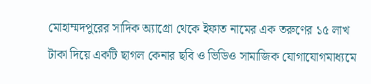মোহাম্মদপুরের সাদিক অ্যাগ্রো থেকে ইফাত নামের এক তরুণের ১৫ লাখ টাকা দিয়ে একটি ছাগল কেনার ছবি ও ভিডিও সামাজিক যোগাযোগমাধ্যমে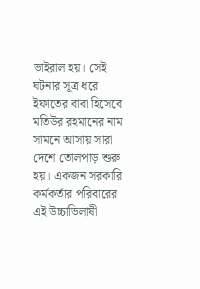ভাইরাল হয়। সেই ঘটনার সূত্র ধরে ইফাতের বাবা হিসেবে মতিউর রহমানের নাম সামনে আসায় সারা দেশে তোলপাড় শুরু হয়। একজন সরকারি কর্মকর্তার পরিবারের এই উচ্চাভিলাষী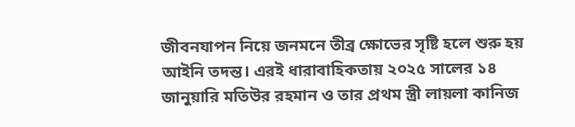জীবনযাপন নিয়ে জনমনে তীব্র ক্ষোভের সৃষ্টি হলে শুরু হয় আইনি তদন্ত। এরই ধারাবাহিকতায় ২০২৫ সালের ১৪ জানুয়ারি মতিউর রহমান ও তার প্রথম স্ত্রী লায়লা কানিজ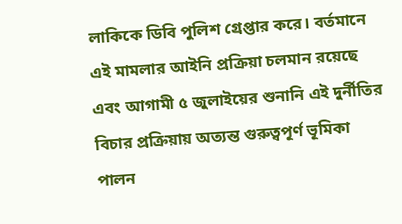লাকিকে ডিবি পুলিশ গ্রেপ্তার করে। বর্তমানে এই মামলার আইনি প্রক্রিয়া চলমান রয়েছে এবং আগামী ৫ জুলাইয়ের শুনানি এই দুর্নীতির বিচার প্রক্রিয়ায় অত্যন্ত গুরুত্বপূর্ণ ভূমিকা পালন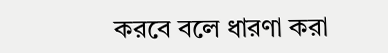করবে বলে ধারণা করা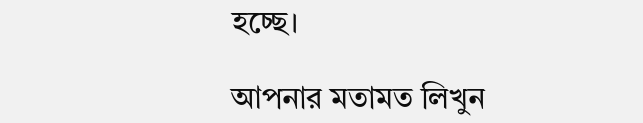হচ্ছে।

আপনার মতামত লিখুন